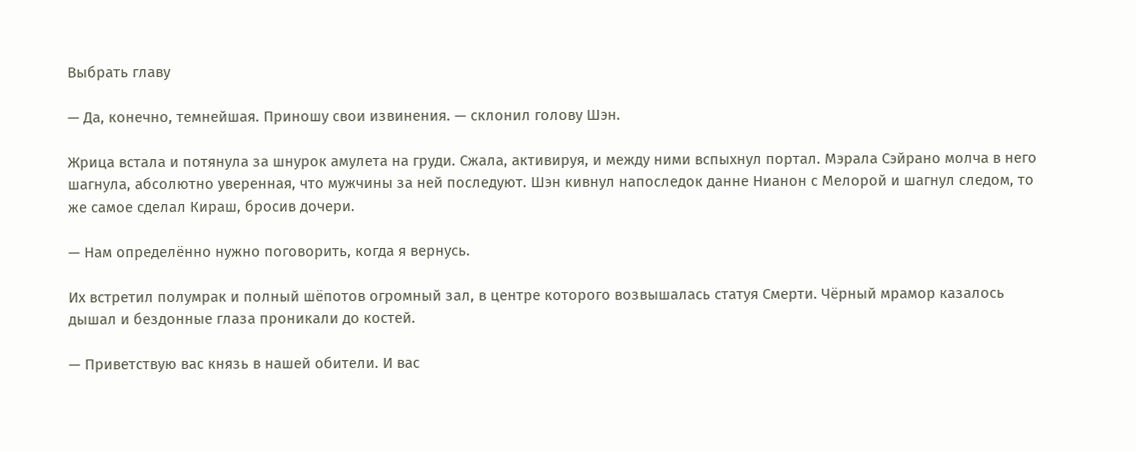Выбрать главу

— Да, конечно, темнейшая. Приношу свои извинения. — склонил голову Шэн.

Жрица встала и потянула за шнурок амулета на груди. Сжала, активируя, и между ними вспыхнул портал. Мэрала Сэйрано молча в него шагнула, абсолютно уверенная, что мужчины за ней последуют. Шэн кивнул напоследок данне Нианон с Мелорой и шагнул следом, то же самое сделал Кираш, бросив дочери.

— Нам определённо нужно поговорить, когда я вернусь.

Их встретил полумрак и полный шёпотов огромный зал, в центре которого возвышалась статуя Смерти. Чёрный мрамор казалось дышал и бездонные глаза проникали до костей.

— Приветствую вас князь в нашей обители. И вас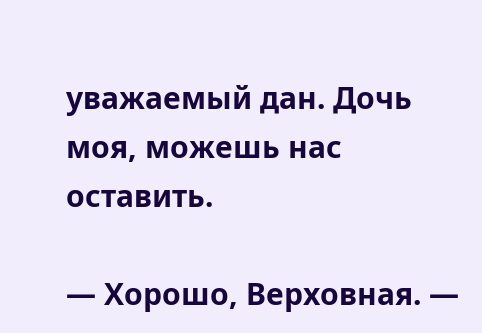уважаемый дан. Дочь моя, можешь нас оставить.

— Хорошо, Верховная. —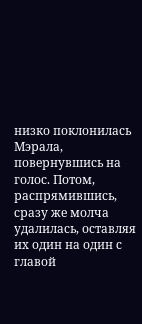низко поклонилась Мэрала, повернувшись на голос. Потом, распрямившись, сразу же молча удалилась, оставляя их один на один с главой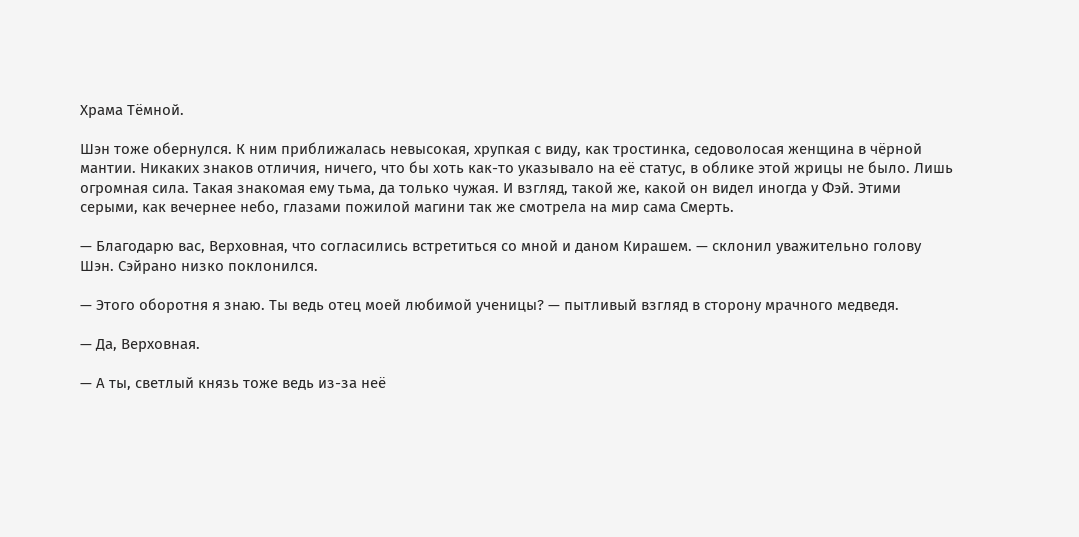Храма Тёмной.

Шэн тоже обернулся. К ним приближалась невысокая, хрупкая с виду, как тростинка, седоволосая женщина в чёрной мантии. Никаких знаков отличия, ничего, что бы хоть как-то указывало на её статус, в облике этой жрицы не было. Лишь огромная сила. Такая знакомая ему тьма, да только чужая. И взгляд, такой же, какой он видел иногда у Фэй. Этими серыми, как вечернее небо, глазами пожилой магини так же смотрела на мир сама Смерть.

— Благодарю вас, Верховная, что согласились встретиться со мной и даном Кирашем. — склонил уважительно голову Шэн. Сэйрано низко поклонился.

— Этого оборотня я знаю. Ты ведь отец моей любимой ученицы? — пытливый взгляд в сторону мрачного медведя.

— Да, Верховная.

— А ты, светлый князь тоже ведь из-за неё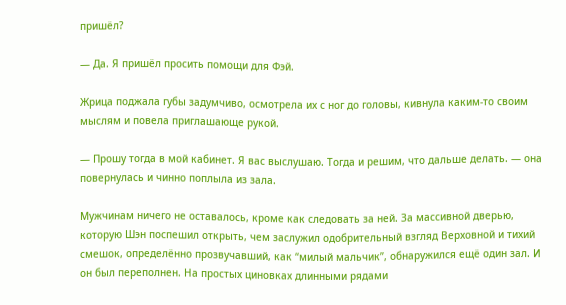пришёл?

— Да. Я пришёл просить помощи для Фэй.

Жрица поджала губы задумчиво, осмотрела их с ног до головы, кивнула каким-то своим мыслям и повела приглашающе рукой.

— Прошу тогда в мой кабинет. Я вас выслушаю. Тогда и решим, что дальше делать. — она повернулась и чинно поплыла из зала.

Мужчинам ничего не оставалось, кроме как следовать за ней. За массивной дверью, которую Шэн поспешил открыть, чем заслужил одобрительный взгляд Верховной и тихий смешок, определённо прозвучавший, как “милый мальчик”, обнаружился ещё один зал. И он был переполнен. На простых циновках длинными рядами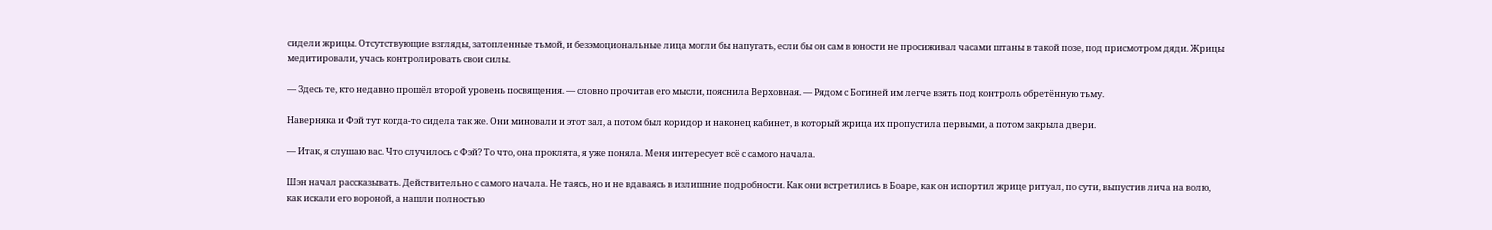сидели жрицы. Отсутствующие взгляды, затопленные тьмой, и безэмоциональные лица могли бы напугать, если бы он сам в юности не просиживал часами штаны в такой позе, под присмотром дяди. Жрицы медитировали, учась контролировать свои силы.

— Здесь те, кто недавно прошёл второй уровень посвящения. — словно прочитав его мысли, пояснила Верховная. — Рядом с Богиней им легче взять под контроль обретённую тьму.

Наверняка и Фэй тут когда-то сидела так же. Они миновали и этот зал, а потом был коридор и наконец кабинет, в который жрица их пропустила первыми, а потом закрыла двери.

— Итак, я слушаю вас. Что случилось с Фэй? То что, она проклята, я уже поняла. Меня интересует всё с самого начала.

Шэн начал рассказывать. Действительно с самого начала. Не таясь, но и не вдаваясь в излишние подробности. Как они встретились в Боаре, как он испортил жрице ритуал, по сути, выпустив лича на волю, как искали его вороной, а нашли полностью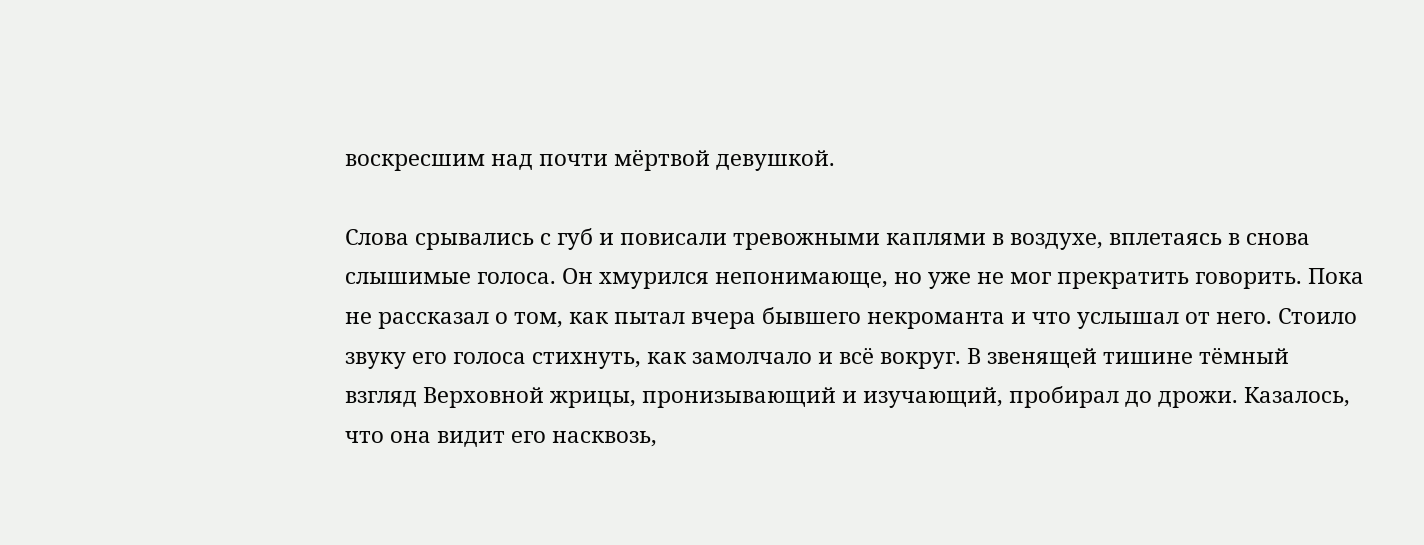воскресшим над почти мёртвой девушкой.

Слова срывались с губ и повисали тревожными каплями в воздухе, вплетаясь в снова слышимые голоса. Он хмурился непонимающе, но уже не мог прекратить говорить. Пока не рассказал о том, как пытал вчера бывшего некроманта и что услышал от него. Стоило звуку его голоса стихнуть, как замолчало и всё вокруг. В звенящей тишине тёмный взгляд Верховной жрицы, пронизывающий и изучающий, пробирал до дрожи. Казалось, что она видит его насквозь,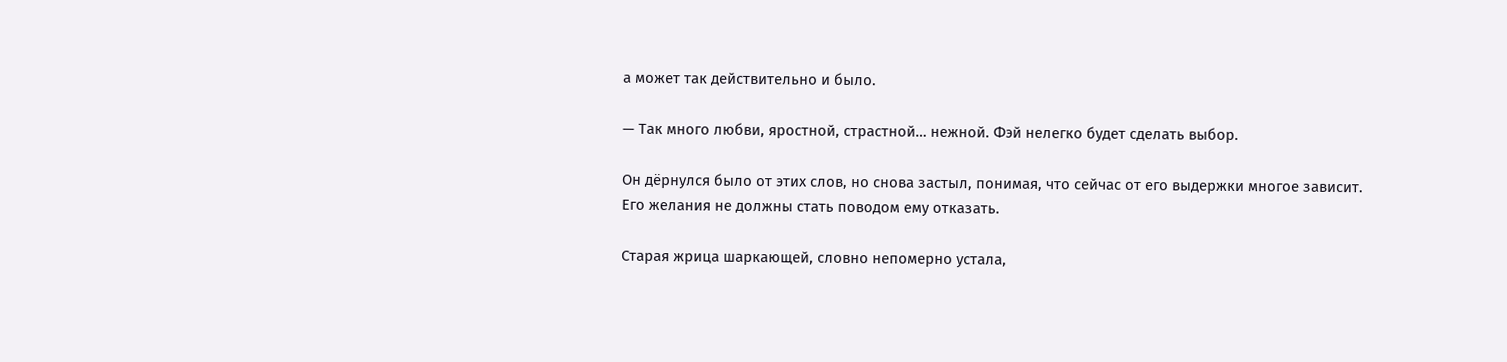а может так действительно и было.

— Так много любви, яростной, страстной… нежной. Фэй нелегко будет сделать выбор.

Он дёрнулся было от этих слов, но снова застыл, понимая, что сейчас от его выдержки многое зависит. Его желания не должны стать поводом ему отказать.

Старая жрица шаркающей, словно непомерно устала,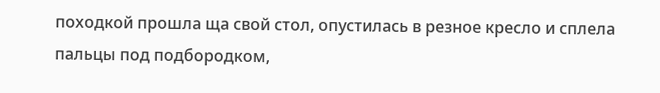походкой прошла ща свой стол, опустилась в резное кресло и сплела пальцы под подбородком,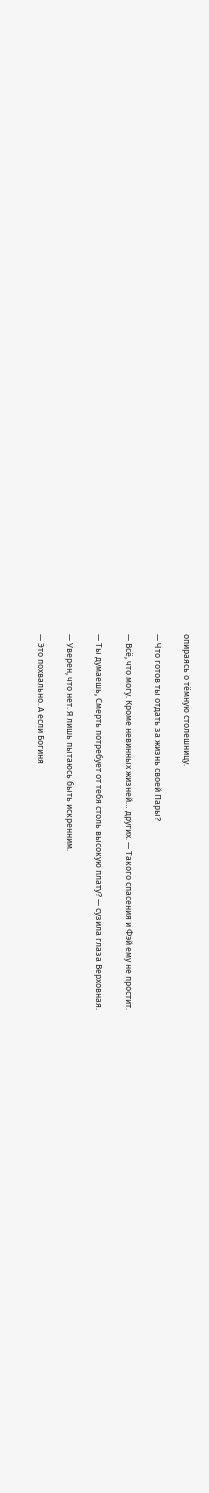опираясь о тёмную столешницу.

— Что готов ты отдать за жизнь своей Пары?

— Всё, что могу. Кроме невинных жизней… других. — Такого спасения и Фэй ему не простит.

— Ты думаешь, Смерть потребует от тебя столь высокую плату? — сузила глаза Верховная.

— Уверен, что нет. Я лишь пытаюсь быть искренним.

— Это похвально. А если Богиня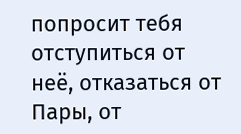попросит тебя отступиться от неё, отказаться от Пары, от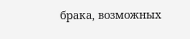брака, возможных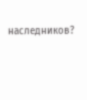наследников?